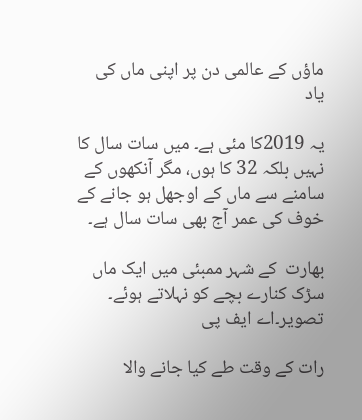ماؤں کے عالمی دن پر اپنی ماں کی یاد

یہ 2019کا مئی ہے۔ میں سات سال کا نہیں بلکہ 32 کا ہوں، مگر آنکھوں کے سامنے سے ماں کے اوجھل ہو جانے کے خوف کی عمر آج بھی سات سال ہے۔

بھارت  کے شہر ممبئی میں ایک ماں سڑک کنارے بچے کو نہلاتے ہوئے۔ تصویر۔اے ایف پی

رات کے وقت طے کیا جانے والا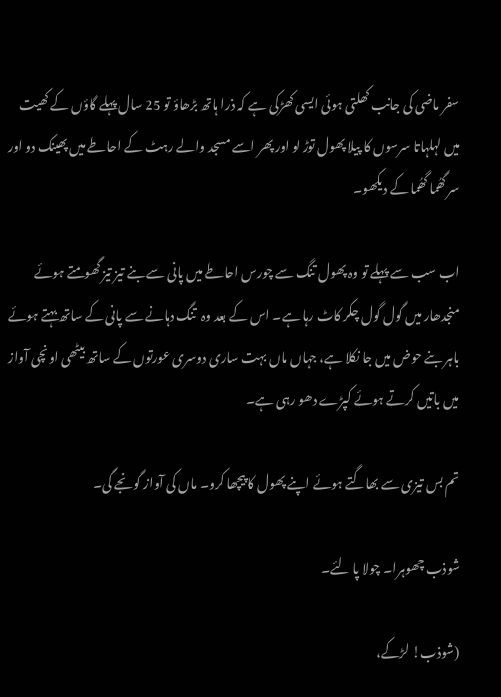سفر ماضی کی جانب کھلتی ہوئی ایسی کھڑکی ہے کہ ذرا ہاتھ بڑھاؤ تو 25 سال پہلے گاؤں کے کھیت میں لہلہاتا سرسوں کا پیلا پھول توڑ لو اور پھر اسے مسجد والے رہٹ کے احاطے میں پھینک دو اور سر گھُما گھُما کے دیکھو۔

اب سب سے پہلے تو وہ پھول تنگ سے چورس احاطے میں پانی سے بنے تیز تیز گھومتے ہوئے منجدھار میں گول گول چکر کاٹ رہا ہے۔ اس کے بعد وہ  تنگ دہانے سے پانی کے ساتھ بہتے ہوئے باہر بنے حوض میں جا نکلا ہے، جہاں ماں بہت ساری دوسری عورتوں کے ساتھ بیٹھی اونچی آواز میں باتیں کرتے ہوئے کپڑے دھو رہی ہے۔

تم بس تیزی سے بھاگتے ہوئے اپنے پھول کا پیچھا کرو۔ ماں کی آواز گونجے گی۔

شوذب چھوہرا۔ چولا پا لئے۔

(شوذب! لڑکے،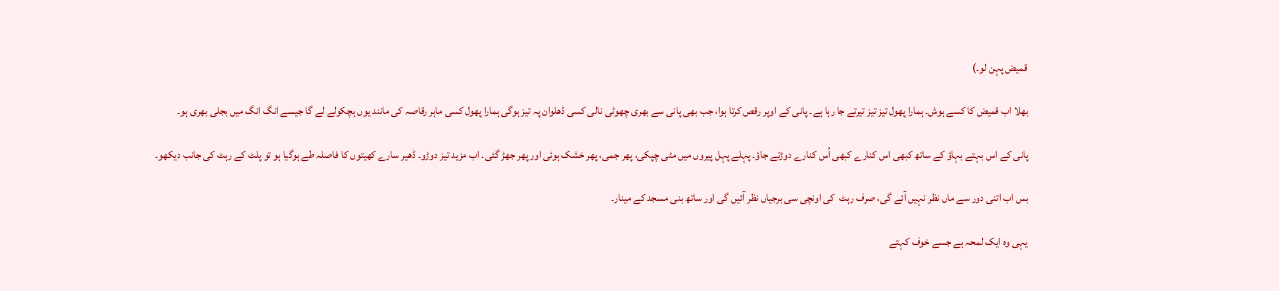قمیض پہن لو۔)

بھلا اب قمیض کا کسے ہوش۔ ہمارا پھول تیز تیز تیرتے جا رہا ہے۔ پانی کے اوپر رقص کرتا ہوا، جب بھی پانی سے بھری چھوٹی نالی کسی ڈھلوان پہ تیز ہوگی ہمارا پھول کسی ماہر رقاصہ کی مانند یوں ہچکولے لے گا جیسے انگ انگ میں بجلی بھری ہو۔

پانی کے اس بہتے بہاؤ کے ساتھ کبھی اس کنارے کبھی اُس کنارے دوڑتے جاؤ۔ پہلے پہل پیروں میں مٹی چپکی، پھر جمی، پھر خشک ہوئی اور پھر جھڑ گئی۔ اب مزید تیز دوڑو۔ ڈھیر سارے کھیتوں کا فاصلہ طے ہوگیا ہو تو پلٹ کے رہٹ کی جانب دیکھو۔

بس اب اتنی دور سے ماں نظر نہیں آئے گی، صرف رہٹ  کی اونچی سی برجیاں نظر آئیں گی اور ساتھ بنی مسجد کے مینار۔

یہی وہ ایک لمحہ ہے جسے خوف کہتے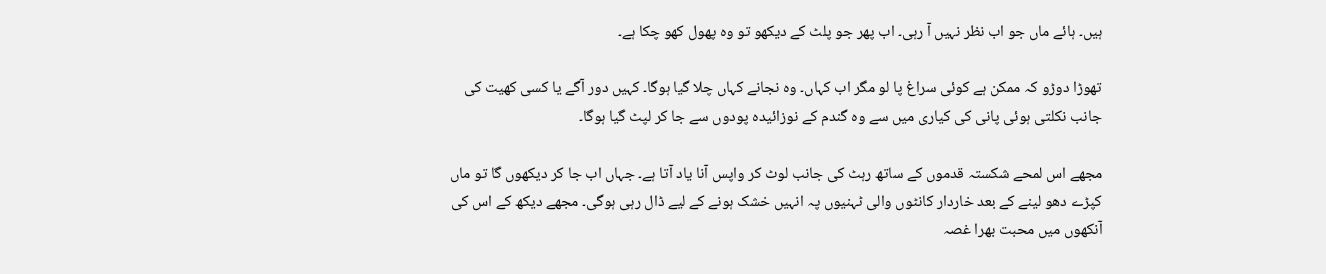ہیں۔ ہائے ماں جو اب نظر نہیں آ رہی۔ اب پھر جو پلٹ کے دیکھو تو وہ پھول کھو چکا ہے۔

تھوڑا دوڑو کہ ممکن ہے کوئی سراغ پا لو مگر اب کہاں۔ وہ نجانے کہاں چلا گیا ہوگا۔ کہیں دور آگے یا کسی کھیت کی جانب نکلتی ہوئی پانی کی کیاری میں سے وہ گندم کے نوزائیدہ پودوں سے جا کر لپٹ گیا ہوگا۔

مجھے اس لمحے شکستہ قدموں کے ساتھ رہٹ کی جانب لوٹ کر واپس آنا یاد آتا ہے۔ جہاں اب جا کر دیکھوں گا تو ماں کپڑے دھو لینے کے بعد خاردار کانٹوں والی ٹہنیوں پہ انہیں خشک ہونے کے لیے ڈال رہی ہوگی۔ مجھے دیکھ کے اس کی آنکھوں میں محبت بھرا غصہ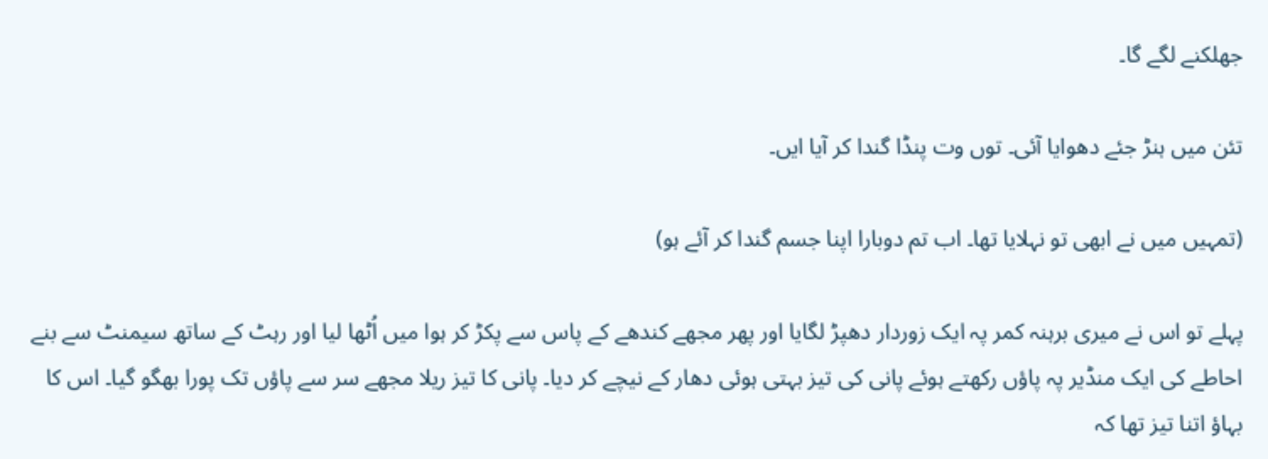جھلکنے لگے گا۔

تئن میں ہنڑ جئے دھوایا آئی۔ توں وت پنڈا گندا کر آیا ایں۔

(تمہیں میں نے ابھی تو نہلایا تھا۔ اب تم دوبارا اپنا جسم گندا کر آئے ہو)

پہلے تو اس نے میری برہنہ کمر پہ ایک زوردار دھپڑ لگایا اور پھر مجھے کندھے کے پاس سے پکڑ کر ہوا میں اُٹھا لیا اور رہٹ کے ساتھ سیمنٹ سے بنے احاطے کی ایک منڈیر پہ پاؤں رکھتے ہوئے پانی کی تیز بہتی ہوئی دھار کے نیچے کر دیا۔ پانی کا تیز ریلا مجھے سر سے پاؤں تک پورا بھگو گیا۔ اس کا بہاؤ اتنا تیز تھا کہ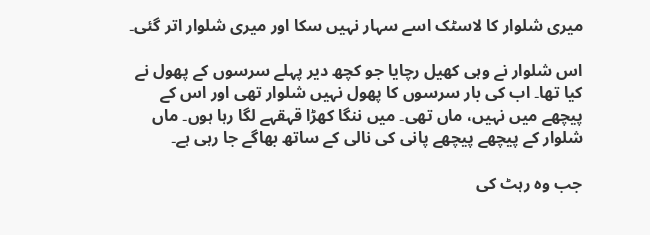میری شلوار کا لاسٹک اسے سہار نہیں سکا اور میری شلوار اتر گئی۔

اس شلوار نے وہی کھیل رچایا جو کچھ دیر پہلے سرسوں کے پھول نے کیا تھا۔ اب کی بار سرسوں کا پھول نہیں شلوار تھی اور اس کے پیچھے میں نہیں، ماں تھی۔ میں ننگا کھڑا قہقہے لگا رہا ہوں۔ ماں شلوار کے پیچھے پیچھے پانی کی نالی کے ساتھ بھاگے جا رہی ہے۔

جب وہ رہٹ کی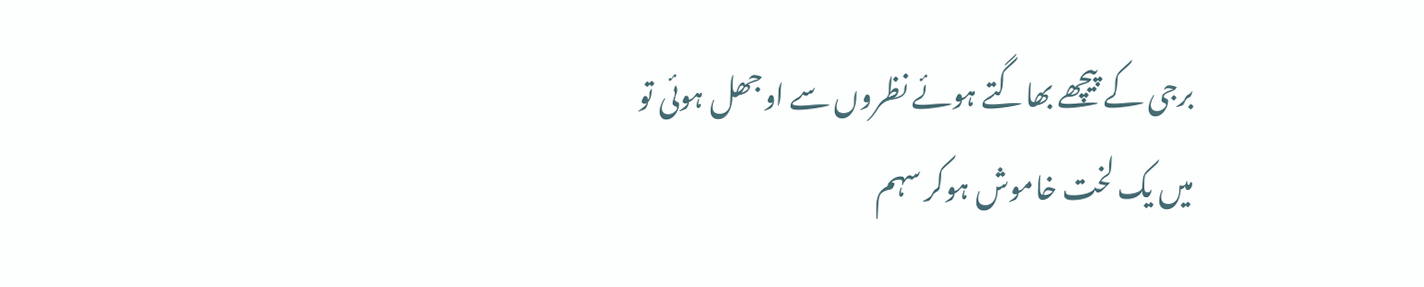برجی کے پیچھے بھاگتے ہوئے نظروں سے اوجھل ہوئی تو میں یک لخت خاموش ہوکر سہم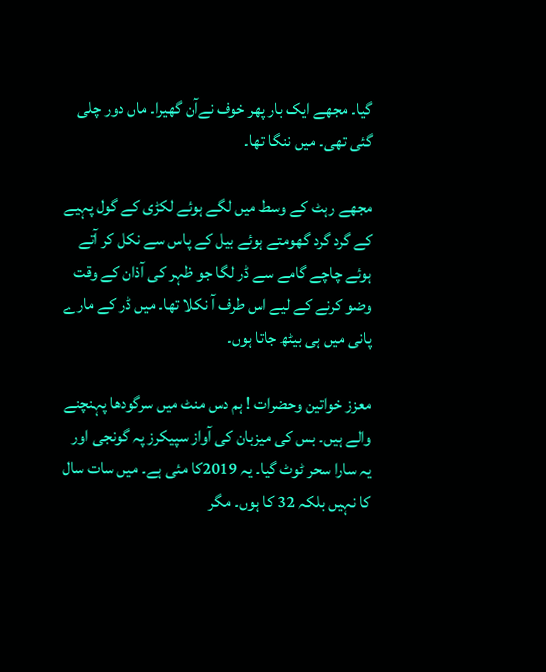گیا۔ مجھے ایک بار پھر خوف نےآن گھیرا۔ ماں دور چلی گئی تھی۔ میں ننگا تھا۔

مجھے رہٹ کے وسط میں لگے ہوئے لکڑی کے گول پہیے کے گرد گرد گھومتے ہوئے بیل کے پاس سے نکل کر آتے ہوئے چاچے گامے سے ڈر لگا جو ظہر کی آذان کے وقت وضو کرنے کے لیے اس طرف آ نکلا تھا۔ میں ڈر کے مارے پانی میں ہی بیٹھ جاتا ہوں۔

معزز خواتین وحضرات ! ہم دس منٹ میں سرگودھا پہنچنے والے ہیں۔ بس کی میزبان کی آواز سپیکرز پہ گونجی اور یہ سارا سحر ٹوٹ گیا۔ یہ 2019کا مئی ہے۔ میں سات سال کا نہیں بلکہ 32 کا ہوں۔ مگر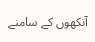آنکھوں کے سامنے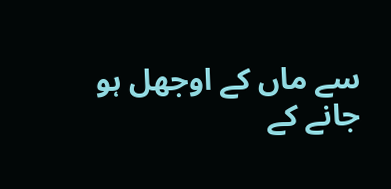سے ماں کے اوجھل ہو جانے کے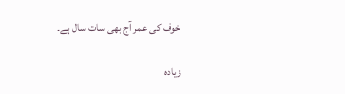خوف کی عمر آج بھی سات سال ہے۔

زیادہ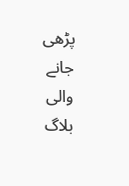پڑھی جانے والی بلاگ